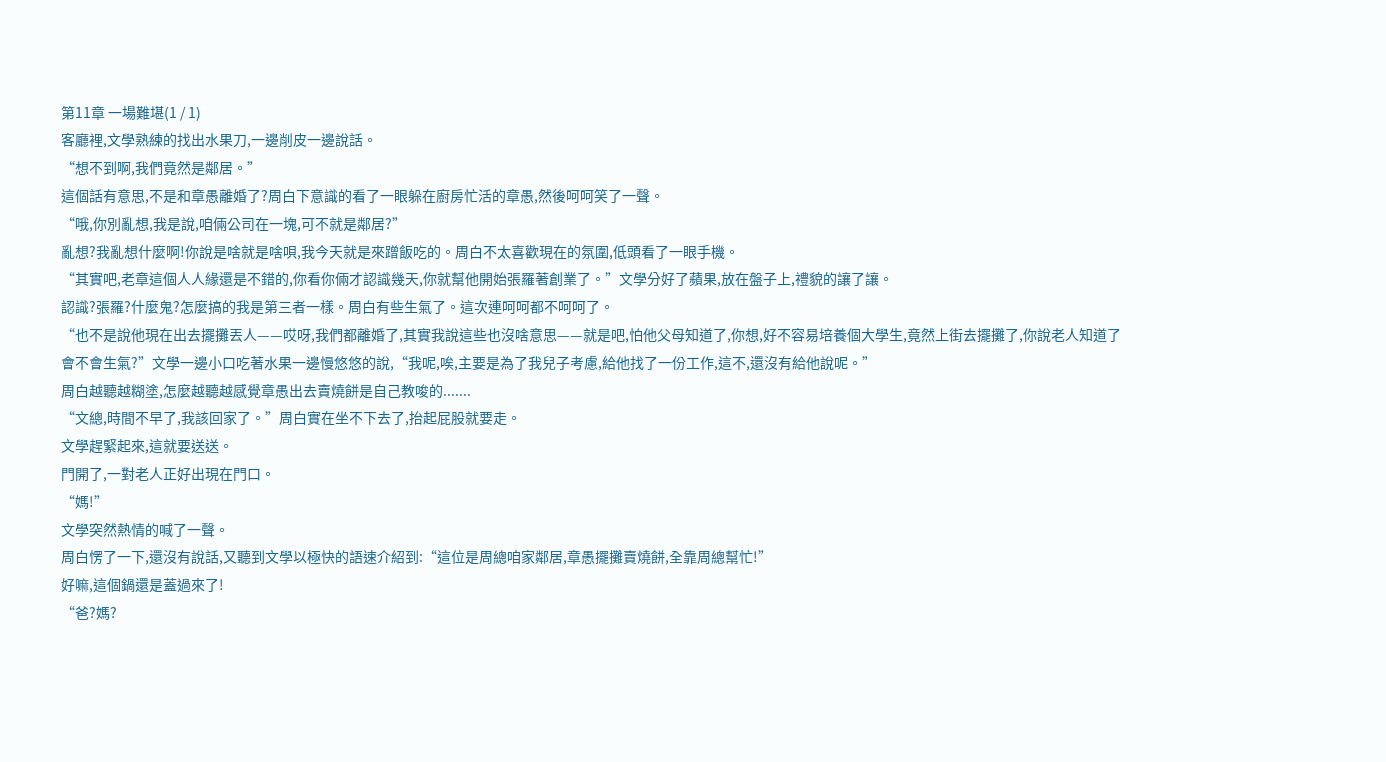第11章 一場難堪(1 / 1)
客廳裡,文學熟練的找出水果刀,一邊削皮一邊說話。
“想不到啊,我們竟然是鄰居。”
這個話有意思,不是和章愚離婚了?周白下意識的看了一眼躲在廚房忙活的章愚,然後呵呵笑了一聲。
“哦,你別亂想,我是說,咱倆公司在一塊,可不就是鄰居?”
亂想?我亂想什麼啊!你說是啥就是啥唄,我今天就是來蹭飯吃的。周白不太喜歡現在的氛圍,低頭看了一眼手機。
“其實吧,老章這個人人緣還是不錯的,你看你倆才認識幾天,你就幫他開始張羅著創業了。”文學分好了蘋果,放在盤子上,禮貌的讓了讓。
認識?張羅?什麼鬼?怎麼搞的我是第三者一樣。周白有些生氣了。這次連呵呵都不呵呵了。
“也不是說他現在出去擺攤丟人——哎呀,我們都離婚了,其實我說這些也沒啥意思——就是吧,怕他父母知道了,你想,好不容易培養個大學生,竟然上街去擺攤了,你說老人知道了會不會生氣?”文學一邊小口吃著水果一邊慢悠悠的說,“我呢,唉,主要是為了我兒子考慮,給他找了一份工作,這不,還沒有給他說呢。”
周白越聽越糊塗,怎麼越聽越感覺章愚出去賣燒餅是自己教唆的.......
“文總,時間不早了,我該回家了。”周白實在坐不下去了,抬起屁股就要走。
文學趕緊起來,這就要送送。
門開了,一對老人正好出現在門口。
“媽!”
文學突然熱情的喊了一聲。
周白愣了一下,還沒有說話,又聽到文學以極快的語速介紹到:“這位是周總咱家鄰居,章愚擺攤賣燒餅,全靠周總幫忙!”
好嘛,這個鍋還是蓋過來了!
“爸?媽?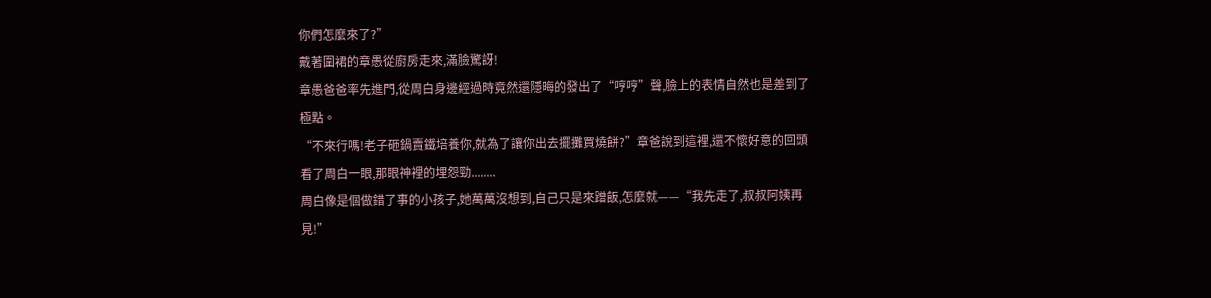你們怎麼來了?”
戴著圍裙的章愚從廚房走來,滿臉驚訝!
章愚爸爸率先進門,從周白身邊經過時竟然還隱晦的發出了“哼哼”聲,臉上的表情自然也是差到了極點。
“不來行嗎!老子砸鍋賣鐵培養你,就為了讓你出去擺攤買燒餅?”章爸說到這裡,還不懷好意的回頭看了周白一眼,那眼神裡的埋怨勁........
周白像是個做錯了事的小孩子,她萬萬沒想到,自己只是來蹭飯,怎麼就——“我先走了,叔叔阿姨再見!”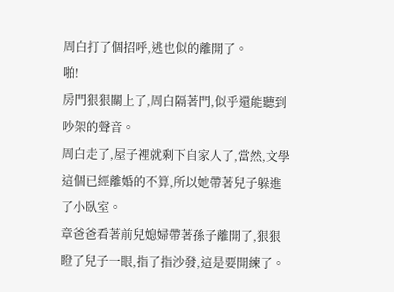周白打了個招呼,逃也似的離開了。
啪!
房門狠狠關上了,周白隔著門,似乎還能聽到吵架的聲音。
周白走了,屋子裡就剩下自家人了,當然,文學這個已經離婚的不算,所以她帶著兒子躲進了小臥室。
章爸爸看著前兒媳婦帶著孫子離開了,狠狠瞪了兒子一眼,指了指沙發,這是要開練了。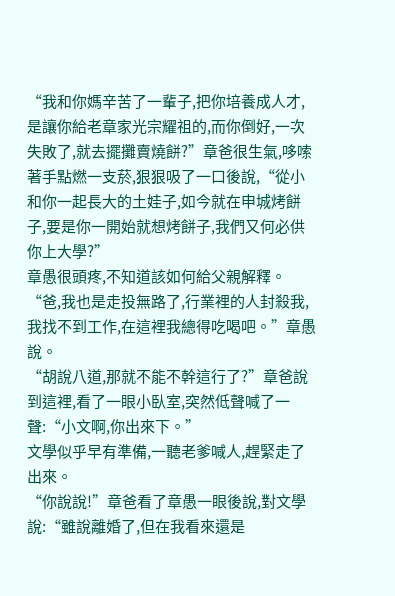“我和你媽辛苦了一輩子,把你培養成人才,是讓你給老章家光宗耀祖的,而你倒好,一次失敗了,就去擺攤賣燒餅?”章爸很生氣,哆嗦著手點燃一支菸,狠狠吸了一口後說,“從小和你一起長大的土娃子,如今就在申城烤餅子,要是你一開始就想烤餅子,我們又何必供你上大學?”
章愚很頭疼,不知道該如何給父親解釋。
“爸,我也是走投無路了,行業裡的人封殺我,我找不到工作,在這裡我總得吃喝吧。”章愚說。
“胡說八道,那就不能不幹這行了?”章爸說到這裡,看了一眼小臥室,突然低聲喊了一聲:“小文啊,你出來下。”
文學似乎早有準備,一聽老爹喊人,趕緊走了出來。
“你說說!”章爸看了章愚一眼後說,對文學說:“雖說離婚了,但在我看來還是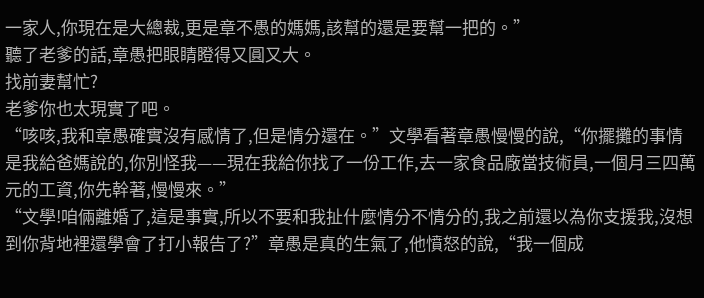一家人,你現在是大總裁,更是章不愚的媽媽,該幫的還是要幫一把的。”
聽了老爹的話,章愚把眼睛瞪得又圓又大。
找前妻幫忙?
老爹你也太現實了吧。
“咳咳,我和章愚確實沒有感情了,但是情分還在。”文學看著章愚慢慢的說,“你擺攤的事情是我給爸媽說的,你別怪我——現在我給你找了一份工作,去一家食品廠當技術員,一個月三四萬元的工資,你先幹著,慢慢來。”
“文學!咱倆離婚了,這是事實,所以不要和我扯什麼情分不情分的,我之前還以為你支援我,沒想到你背地裡還學會了打小報告了?”章愚是真的生氣了,他憤怒的說,“我一個成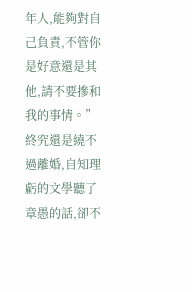年人,能夠對自己負責,不管你是好意還是其他,請不要摻和我的事情。”
終究還是繞不過離婚,自知理虧的文學聽了章愚的話,卻不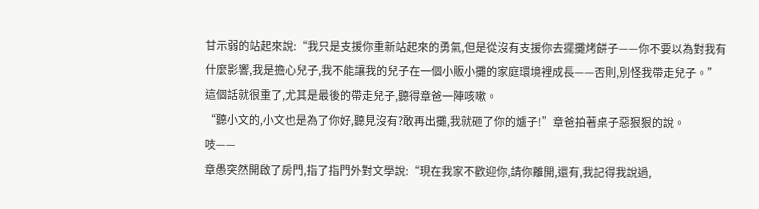甘示弱的站起來說:“我只是支援你重新站起來的勇氣,但是從沒有支援你去擺攤烤餅子——你不要以為對我有什麼影響,我是擔心兒子,我不能讓我的兒子在一個小販小攤的家庭環境裡成長——否則,別怪我帶走兒子。”
這個話就很重了,尤其是最後的帶走兒子,聽得章爸一陣咳嗽。
“聽小文的,小文也是為了你好,聽見沒有?敢再出攤,我就砸了你的爐子!”章爸拍著桌子惡狠狠的說。
吱——
章愚突然開啟了房門,指了指門外對文學說:“現在我家不歡迎你,請你離開,還有,我記得我說過,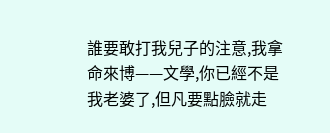誰要敢打我兒子的注意,我拿命來博——文學,你已經不是我老婆了,但凡要點臉就走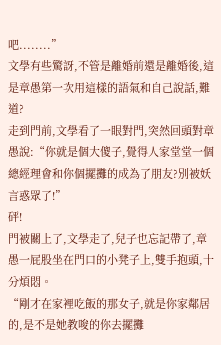吧........”
文學有些驚訝,不管是離婚前還是離婚後,這是章愚第一次用這樣的語氣和自己說話,難道?
走到門前,文學看了一眼對門,突然回頭對章愚說:“你就是個大傻子,覺得人家堂堂一個總經理會和你個擺攤的成為了朋友?別被妖言惑眾了!”
砰!
門被關上了,文學走了,兒子也忘記帶了,章愚一屁股坐在門口的小凳子上,雙手抱頭,十分煩悶。
“剛才在家裡吃飯的那女子,就是你家鄰居的,是不是她教唆的你去擺攤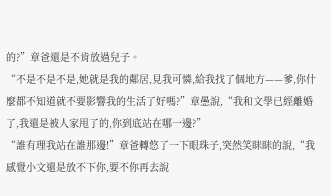的?”章爸還是不肯放過兒子。
“不是不是不是,她就是我的鄰居,見我可憐,給我找了個地方——爹,你什麼都不知道就不要影響我的生活了好嗎?”章愚說,“我和文學已經離婚了,我還是被人家甩了的,你到底站在哪一邊?”
“誰有理我站在誰那邊!”章爸轉悠了一下眼珠子,突然笑眯眯的說,“我感覺小文還是放不下你,要不你再去說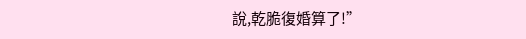說,乾脆復婚算了!”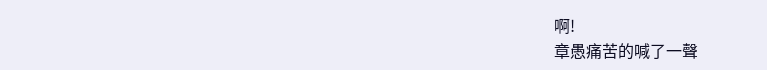啊!
章愚痛苦的喊了一聲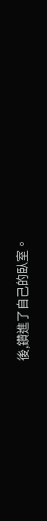後,鑽進了自己的臥室。